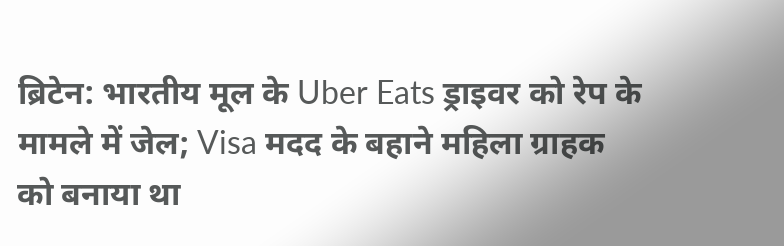ब्रिटेन: भारतीय मूल के Uber Eats ड्राइवर को रेप के मामले में जेल; Visa मदद के बहाने महिला ग्राहक को बनाया था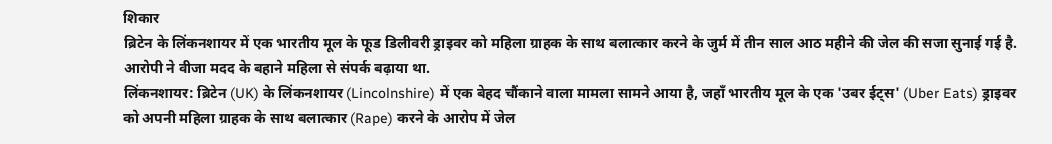शिकार
ब्रिटेन के लिंकनशायर में एक भारतीय मूल के फूड डिलीवरी ड्राइवर को महिला ग्राहक के साथ बलात्कार करने के जुर्म में तीन साल आठ महीने की जेल की सजा सुनाई गई है. आरोपी ने वीजा मदद के बहाने महिला से संपर्क बढ़ाया था.
लिंकनशायर: ब्रिटेन (UK) के लिंकनशायर (Lincolnshire) में एक बेहद चौंकाने वाला मामला सामने आया है, जहाँ भारतीय मूल के एक 'उबर ईट्स' (Uber Eats) ड्राइवर को अपनी महिला ग्राहक के साथ बलात्कार (Rape) करने के आरोप में जेल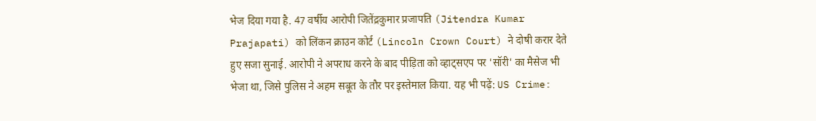भेज दिया गया है. 47 वर्षीय आरोपी जितेंद्रकुमार प्रजापति (Jitendra Kumar Prajapati) को लिंकन क्राउन कोर्ट (Lincoln Crown Court) ने दोषी करार देते हुए सजा सुनाई. आरोपी ने अपराध करने के बाद पीड़िता को व्हाट्सएप पर 'सॉरी' का मैसेज भी भेजा था, जिसे पुलिस ने अहम सबूत के तौर पर इस्तेमाल किया. यह भी पढ़ें: US Crime: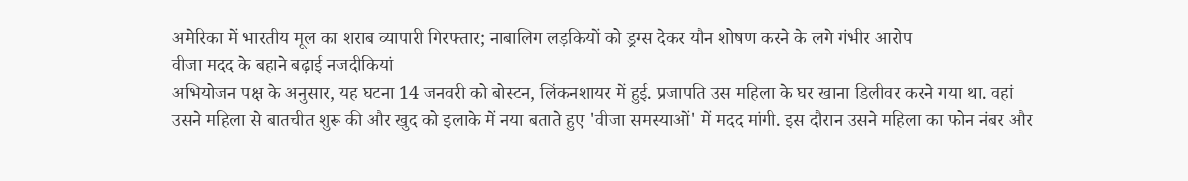अमेरिका में भारतीय मूल का शराब व्यापारी गिरफ्तार; नाबालिग लड़कियों को ड्रग्स देकर यौन शोषण करने के लगे गंभीर आरोप
वीजा मदद के बहाने बढ़ाई नजदीकियां
अभियोजन पक्ष के अनुसार, यह घटना 14 जनवरी को बोस्टन, लिंकनशायर में हुई. प्रजापति उस महिला के घर खाना डिलीवर करने गया था. वहां उसने महिला से बातचीत शुरू की और खुद को इलाके में नया बताते हुए 'वीजा समस्याओं' में मदद मांगी. इस दौरान उसने महिला का फोन नंबर और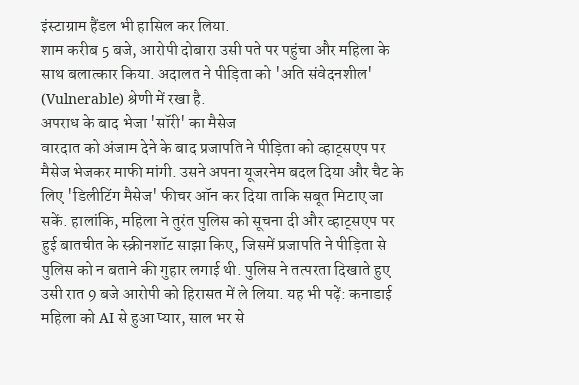इंस्टाग्राम हैंडल भी हासिल कर लिया.
शाम करीब 5 बजे, आरोपी दोबारा उसी पते पर पहुंचा और महिला के साथ बलात्कार किया. अदालत ने पीड़िता को 'अति संवेदनशील' (Vulnerable) श्रेणी में रखा है.
अपराध के बाद भेजा 'सॉरी' का मैसेज
वारदात को अंजाम देने के बाद प्रजापति ने पीड़िता को व्हाट्सएप पर मैसेज भेजकर माफी मांगी. उसने अपना यूजरनेम बदल दिया और चैट के लिए 'डिलीटिंग मैसेज' फीचर ऑन कर दिया ताकि सबूत मिटाए जा सकें. हालांकि, महिला ने तुरंत पुलिस को सूचना दी और व्हाट्सएप पर हुई बातचीत के स्क्रीनशॉट साझा किए, जिसमें प्रजापति ने पीड़िता से पुलिस को न बताने की गुहार लगाई थी. पुलिस ने तत्परता दिखाते हुए उसी रात 9 बजे आरोपी को हिरासत में ले लिया. यह भी पढ़ें: कनाडाई महिला को AI से हुआ प्यार, साल भर से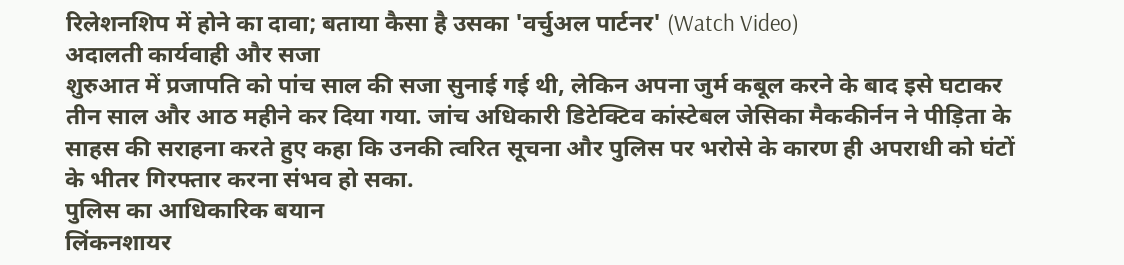रिलेशनशिप में होने का दावा; बताया कैसा है उसका 'वर्चुअल पार्टनर' (Watch Video)
अदालती कार्यवाही और सजा
शुरुआत में प्रजापति को पांच साल की सजा सुनाई गई थी, लेकिन अपना जुर्म कबूल करने के बाद इसे घटाकर तीन साल और आठ महीने कर दिया गया. जांच अधिकारी डिटेक्टिव कांस्टेबल जेसिका मैककीर्नन ने पीड़िता के साहस की सराहना करते हुए कहा कि उनकी त्वरित सूचना और पुलिस पर भरोसे के कारण ही अपराधी को घंटों के भीतर गिरफ्तार करना संभव हो सका.
पुलिस का आधिकारिक बयान
लिंकनशायर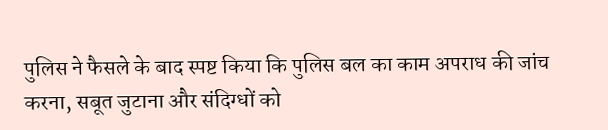पुलिस ने फैसले के बाद स्पष्ट किया कि पुलिस बल का काम अपराध की जांच करना, सबूत जुटाना और संदिग्धों को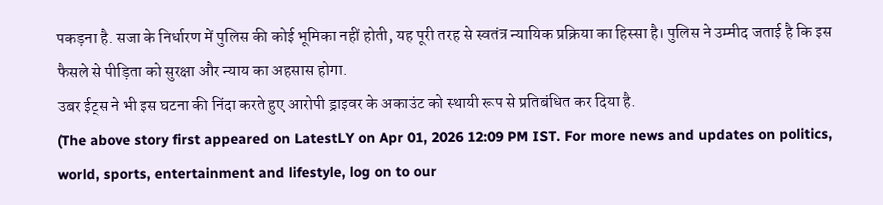पकड़ना है. सजा के निर्धारण में पुलिस की कोई भूमिका नहीं होती, यह पूरी तरह से स्वतंत्र न्यायिक प्रक्रिया का हिस्सा है। पुलिस ने उम्मीद जताई है कि इस फैसले से पीड़िता को सुरक्षा और न्याय का अहसास होगा.
उबर ईट्स ने भी इस घटना की निंदा करते हुए आरोपी ड्राइवर के अकाउंट को स्थायी रूप से प्रतिबंधित कर दिया है.
(The above story first appeared on LatestLY on Apr 01, 2026 12:09 PM IST. For more news and updates on politics, world, sports, entertainment and lifestyle, log on to our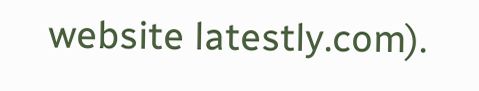website latestly.com).